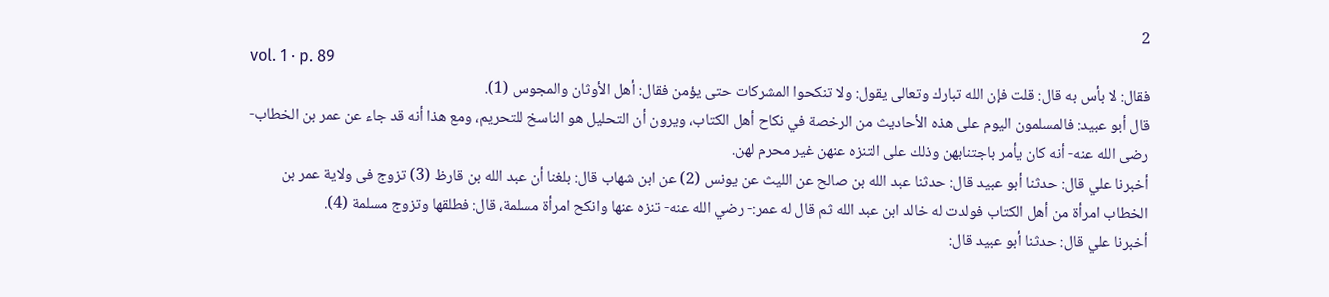2
vol. 1 · p. 89
فقال: لا بأس به قال: قلت فإن الله تبارك وتعالى يقول: ولا تنكحوا المشركات حتى يؤمن فقال: أهل الأوثان والمجوس (1).
قال أبو عبيد: فالمسلمون اليوم على هذه الأحاديث من الرخصة في نكاح أهل الكتاب، ويرون أن التحليل هو الناسخ للتحريم، ومع هذا أنه قد جاء عن عمر بن الخطاب- رضى الله عنه- أنه كان يأمر باجتنابهن وذلك على التنزه عنهن غير محرم لهن.
أخبرنا علي قال: حدثنا أبو عبيد قال: حدثنا عبد الله بن صالح عن الليث عن يونس (2) عن ابن شهاب قال: بلغنا أن عبد الله بن قارظ (3) تزوج فى ولاية عمر بن
الخطاب امرأة من أهل الكتاب فولدت له خالد ابن عبد الله ثم قال له عمر:- رضي الله عنه- تنزه عنها وانكح امرأة مسلمة، قال: فطلقها وتزوج مسلمة (4).
أخبرنا علي قال: حدثنا أبو عبيد قال: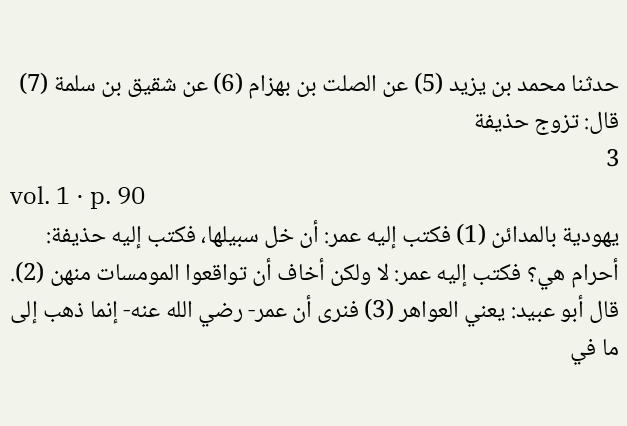حدثنا محمد بن يزيد (5) عن الصلت بن بهزام (6) عن شقيق بن سلمة (7) قال: تزوج حذيفة
3
vol. 1 · p. 90
يهودية بالمدائن (1) فكتب إليه عمر: أن خل سبيلها، فكتب إليه حذيفة:
أحرام هي؟ فكتب إليه عمر: لا ولكن أخاف أن تواقعوا المومسات منهن (2).
قال أبو عبيد: يعني العواهر (3) فنرى أن عمر- رضي الله عنه- إنما ذهب إلى ما في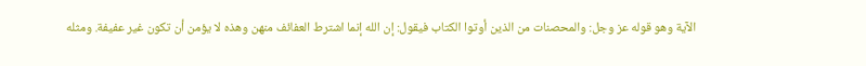الآية وهو قوله عز وجل: والمحصنات من الذين أوتوا الكتاب فيقول: إن الله إنما اشترط العفائف منهن وهذه لا يؤمن أن تكون غير عفيفة. ومثله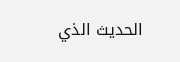الحديث الذي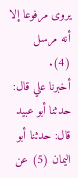يروى مرفوعا إلا أنه مرسل (4).
أخبرنا علي قال: حدثنا أبو عبيد قال: حدثنا أبو اليمان (5) عن